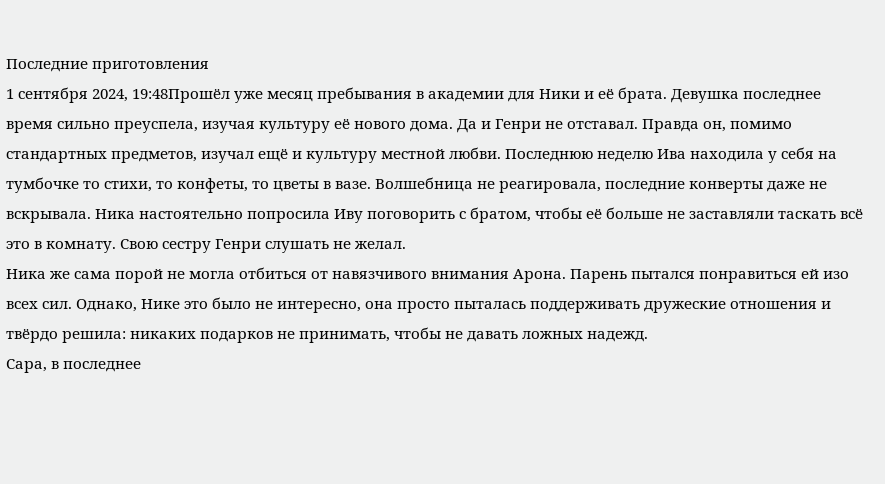Последние приготовления
1 сентября 2024, 19:48Прошёл уже месяц пребывания в академии для Ники и её брата. Девушка последнее время сильно преуспела, изучая культуру её нового дома. Да и Генри не отставал. Правда он, помимо стандартных предметов, изучал ещё и культуру местной любви. Последнюю неделю Ива находила у себя на тумбочке то стихи, то конфеты, то цветы в вазе. Волшебница не реагировала, последние конверты даже не вскрывала. Ника настоятельно попросила Иву поговорить с братом, чтобы её больше не заставляли таскать всё это в комнату. Свою сестру Генри слушать не желал.
Ника же сама порой не могла отбиться от навязчивого внимания Арона. Парень пытался понравиться ей изо всех сил. Однако, Нике это было не интересно, она просто пыталась поддерживать дружеские отношения и твёрдо решила: никаких подарков не принимать, чтобы не давать ложных надежд.
Сара, в последнее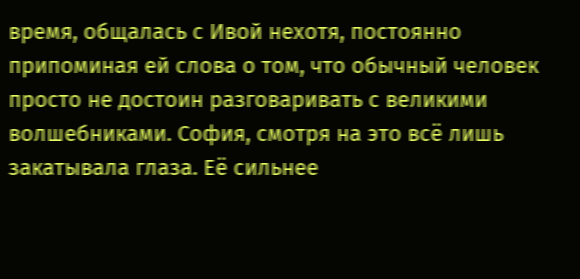время, общалась с Ивой нехотя, постоянно припоминая ей слова о том, что обычный человек просто не достоин разговаривать с великими волшебниками. София, смотря на это всё лишь закатывала глаза. Её сильнее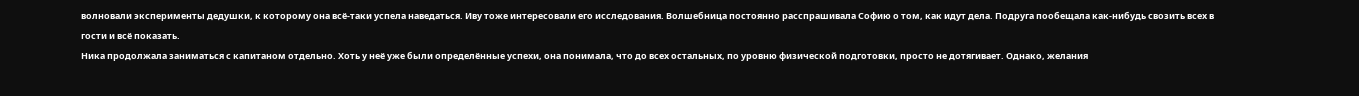волновали эксперименты дедушки, к которому она всё-таки успела наведаться. Иву тоже интересовали его исследования. Волшебница постоянно расспрашивала Софию о том, как идут дела. Подруга пообещала как-нибудь свозить всех в гости и всё показать.
Ника продолжала заниматься с капитаном отдельно. Хоть у неё уже были определённые успехи, она понимала, что до всех остальных, по уровню физической подготовки, просто не дотягивает. Однако, желания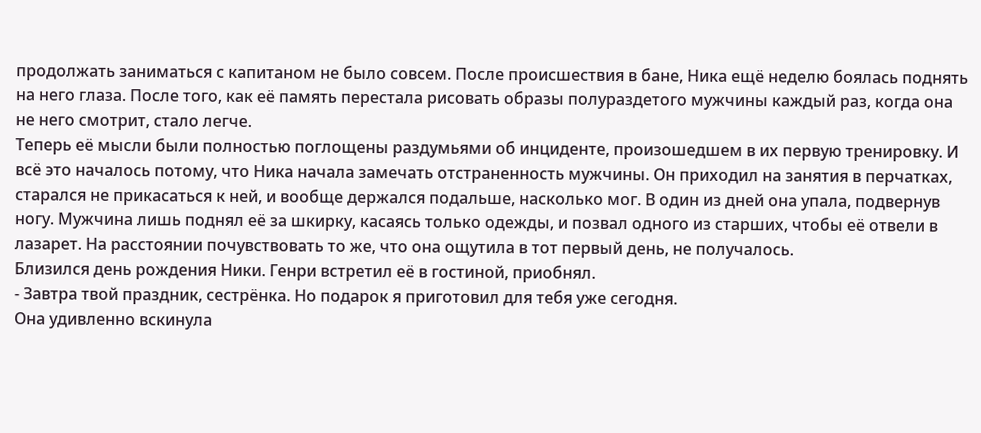продолжать заниматься с капитаном не было совсем. После происшествия в бане, Ника ещё неделю боялась поднять на него глаза. После того, как её память перестала рисовать образы полураздетого мужчины каждый раз, когда она не него смотрит, стало легче.
Теперь её мысли были полностью поглощены раздумьями об инциденте, произошедшем в их первую тренировку. И всё это началось потому, что Ника начала замечать отстраненность мужчины. Он приходил на занятия в перчатках, старался не прикасаться к ней, и вообще держался подальше, насколько мог. В один из дней она упала, подвернув ногу. Мужчина лишь поднял её за шкирку, касаясь только одежды, и позвал одного из старших, чтобы её отвели в лазарет. На расстоянии почувствовать то же, что она ощутила в тот первый день, не получалось.
Близился день рождения Ники. Генри встретил её в гостиной, приобнял.
- Завтра твой праздник, сестрёнка. Но подарок я приготовил для тебя уже сегодня.
Она удивленно вскинула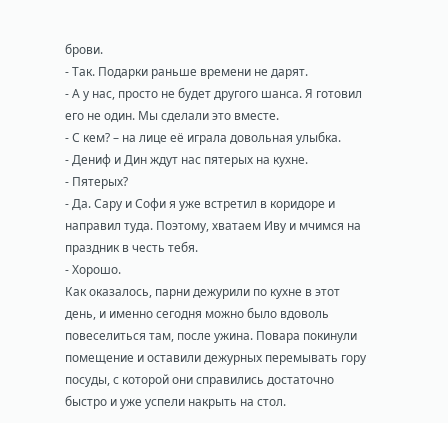брови.
- Так. Подарки раньше времени не дарят.
- А у нас, просто не будет другого шанса. Я готовил его не один. Мы сделали это вместе.
- С кем? – на лице её играла довольная улыбка.
- Дениф и Дин ждут нас пятерых на кухне.
- Пятерых?
- Да. Сару и Софи я уже встретил в коридоре и направил туда. Поэтому, хватаем Иву и мчимся на праздник в честь тебя.
- Хорошо.
Как оказалось, парни дежурили по кухне в этот день, и именно сегодня можно было вдоволь повеселиться там, после ужина. Повара покинули помещение и оставили дежурных перемывать гору посуды, с которой они справились достаточно быстро и уже успели накрыть на стол.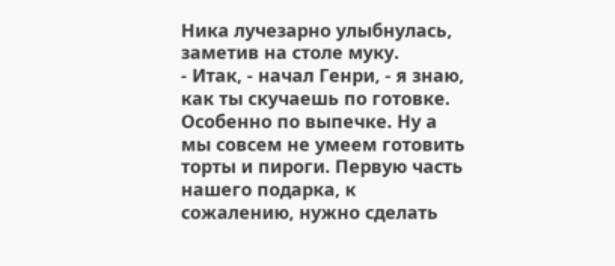Ника лучезарно улыбнулась, заметив на столе муку.
- Итак, - начал Генри, - я знаю, как ты скучаешь по готовке. Особенно по выпечке. Ну а мы совсем не умеем готовить торты и пироги. Первую часть нашего подарка, к сожалению, нужно сделать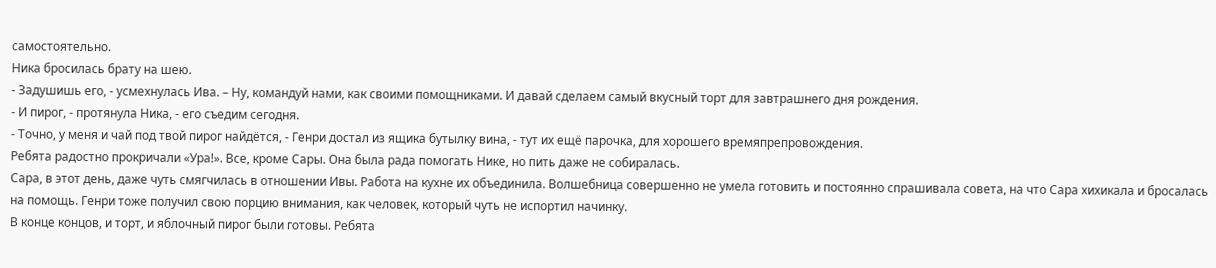самостоятельно.
Ника бросилась брату на шею.
- Задушишь его, - усмехнулась Ива. – Ну, командуй нами, как своими помощниками. И давай сделаем самый вкусный торт для завтрашнего дня рождения.
- И пирог, - протянула Ника, - его съедим сегодня.
- Точно, у меня и чай под твой пирог найдётся, - Генри достал из ящика бутылку вина, - тут их ещё парочка, для хорошего времяпрепровождения.
Ребята радостно прокричали «Ура!». Все, кроме Сары. Она была рада помогать Нике, но пить даже не собиралась.
Сара, в этот день, даже чуть смягчилась в отношении Ивы. Работа на кухне их объединила. Волшебница совершенно не умела готовить и постоянно спрашивала совета, на что Сара хихикала и бросалась на помощь. Генри тоже получил свою порцию внимания, как человек, который чуть не испортил начинку.
В конце концов, и торт, и яблочный пирог были готовы. Ребята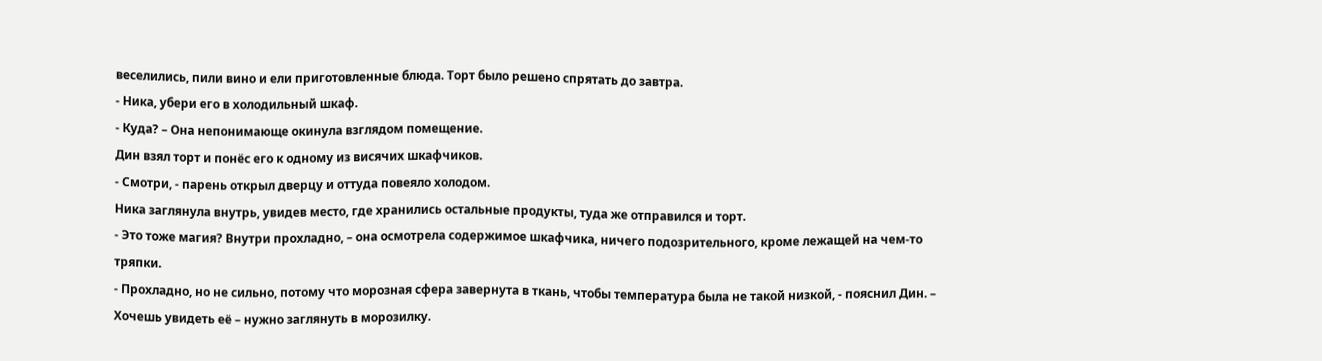веселились, пили вино и ели приготовленные блюда. Торт было решено спрятать до завтра.
- Ника, убери его в холодильный шкаф.
- Куда? – Она непонимающе окинула взглядом помещение.
Дин взял торт и понёс его к одному из висячих шкафчиков.
- Смотри, - парень открыл дверцу и оттуда повеяло холодом.
Ника заглянула внутрь, увидев место, где хранились остальные продукты, туда же отправился и торт.
- Это тоже магия? Внутри прохладно, – она осмотрела содержимое шкафчика, ничего подозрительного, кроме лежащей на чем-то тряпки.
- Прохладно, но не сильно, потому что морозная сфера завернута в ткань, чтобы температура была не такой низкой, - пояснил Дин. – Хочешь увидеть её – нужно заглянуть в морозилку.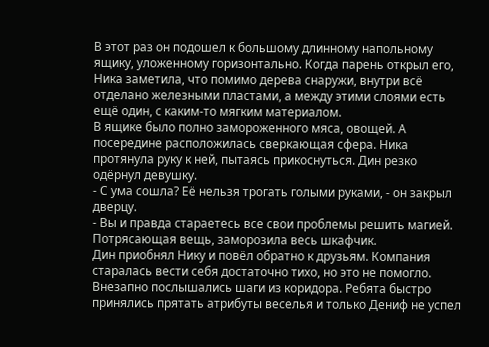В этот раз он подошел к большому длинному напольному ящику, уложенному горизонтально. Когда парень открыл его, Ника заметила, что помимо дерева снаружи, внутри всё отделано железными пластами, а между этими слоями есть ещё один, с каким-то мягким материалом.
В ящике было полно замороженного мяса, овощей. А посередине расположилась сверкающая сфера. Ника протянула руку к ней, пытаясь прикоснуться. Дин резко одёрнул девушку.
- С ума сошла? Её нельзя трогать голыми руками, - он закрыл дверцу.
- Вы и правда стараетесь все свои проблемы решить магией. Потрясающая вещь, заморозила весь шкафчик.
Дин приобнял Нику и повёл обратно к друзьям. Компания старалась вести себя достаточно тихо, но это не помогло. Внезапно послышались шаги из коридора. Ребята быстро принялись прятать атрибуты веселья и только Дениф не успел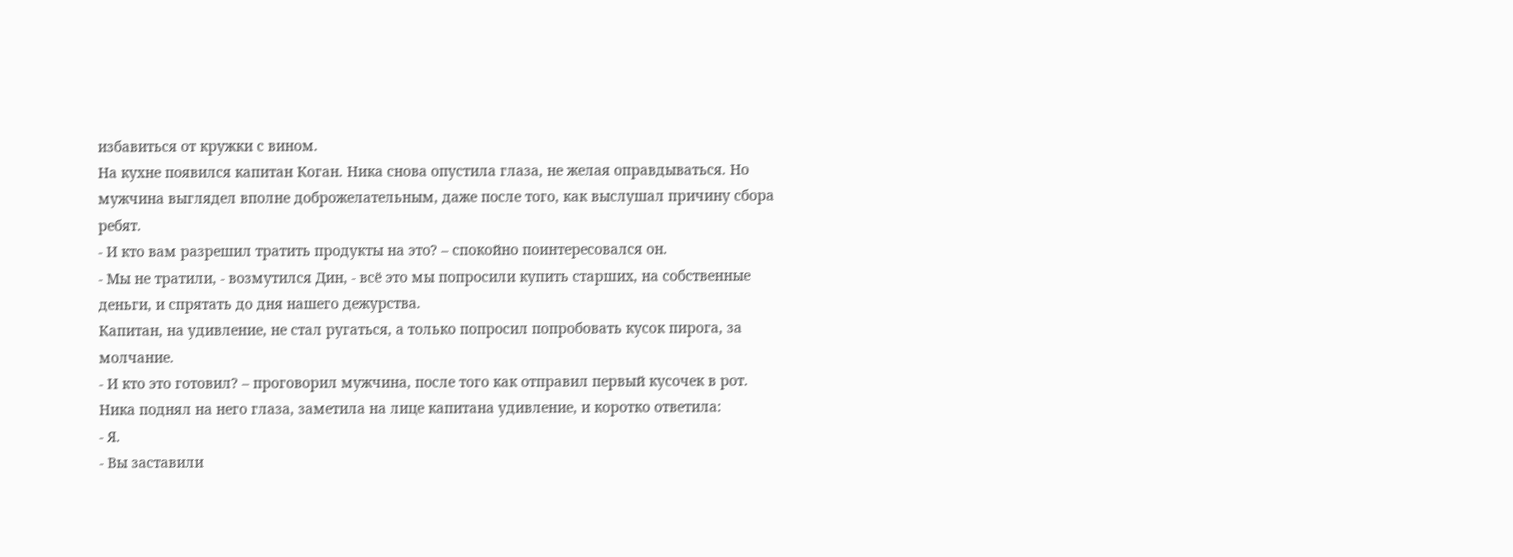избавиться от кружки с вином.
На кухне появился капитан Коган. Ника снова опустила глаза, не желая оправдываться. Но мужчина выглядел вполне доброжелательным, даже после того, как выслушал причину сбора ребят.
- И кто вам разрешил тратить продукты на это? – спокойно поинтересовался он.
- Мы не тратили, - возмутился Дин, - всё это мы попросили купить старших, на собственные деньги, и спрятать до дня нашего дежурства.
Капитан, на удивление, не стал ругаться, а только попросил попробовать кусок пирога, за молчание.
- И кто это готовил? – проговорил мужчина, после того как отправил первый кусочек в рот.
Ника поднял на него глаза, заметила на лице капитана удивление, и коротко ответила:
- Я.
- Вы заставили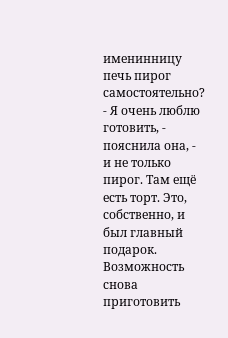именинницу печь пирог самостоятельно?
- Я очень люблю готовить, - пояснила она, - и не только пирог. Там ещё есть торт. Это, собственно, и был главный подарок. Возможность снова приготовить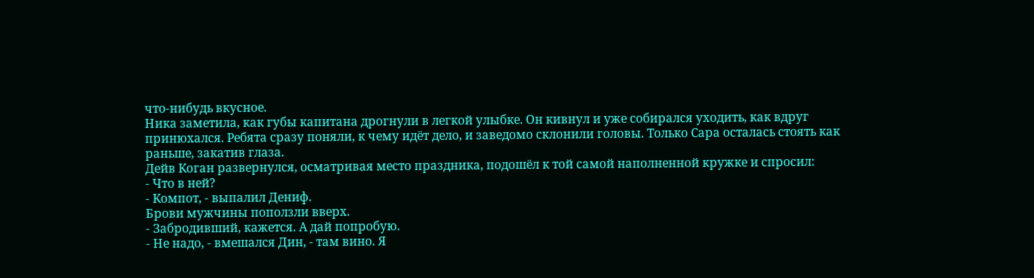что-нибудь вкусное.
Ника заметила, как губы капитана дрогнули в легкой улыбке. Он кивнул и уже собирался уходить, как вдруг принюхался. Ребята сразу поняли, к чему идёт дело, и заведомо склонили головы. Только Сара осталась стоять как раньше, закатив глаза.
Дейв Коган развернулся, осматривая место праздника, подошёл к той самой наполненной кружке и спросил:
- Что в ней?
- Компот, - выпалил Дениф.
Брови мужчины поползли вверх.
- Забродивший, кажется. А дай попробую.
- Не надо, - вмешался Дин, - там вино. Я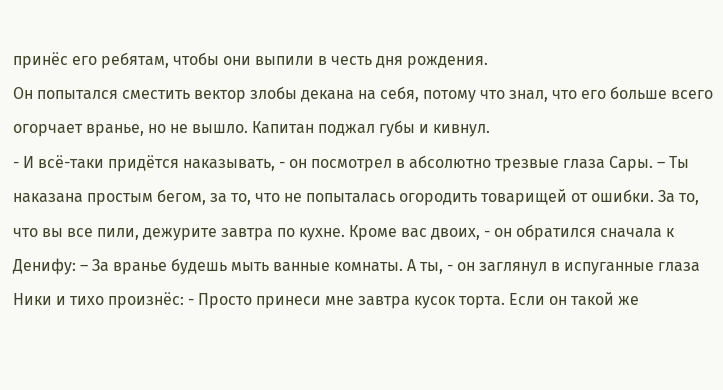принёс его ребятам, чтобы они выпили в честь дня рождения.
Он попытался сместить вектор злобы декана на себя, потому что знал, что его больше всего огорчает вранье, но не вышло. Капитан поджал губы и кивнул.
- И всё-таки придётся наказывать, - он посмотрел в абсолютно трезвые глаза Сары. – Ты наказана простым бегом, за то, что не попыталась огородить товарищей от ошибки. За то, что вы все пили, дежурите завтра по кухне. Кроме вас двоих, - он обратился сначала к Денифу: – За вранье будешь мыть ванные комнаты. А ты, - он заглянул в испуганные глаза Ники и тихо произнёс: - Просто принеси мне завтра кусок торта. Если он такой же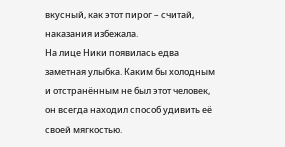вкусный, как этот пирог – считай, наказания избежала.
На лице Ники появилась едва заметная улыбка. Каким бы холодным и отстранённым не был этот человек, он всегда находил способ удивить её своей мягкостью.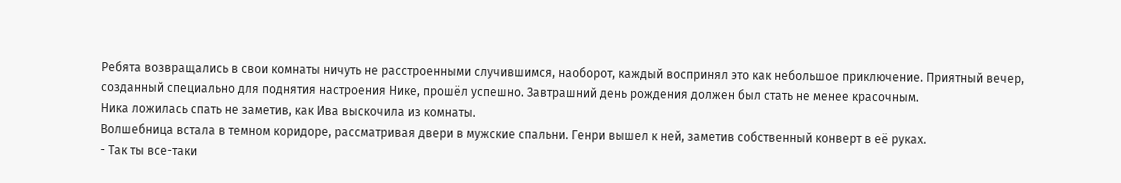Ребята возвращались в свои комнаты ничуть не расстроенными случившимся, наоборот, каждый воспринял это как небольшое приключение. Приятный вечер, созданный специально для поднятия настроения Нике, прошёл успешно. Завтрашний день рождения должен был стать не менее красочным.
Ника ложилась спать не заметив, как Ива выскочила из комнаты.
Волшебница встала в темном коридоре, рассматривая двери в мужские спальни. Генри вышел к ней, заметив собственный конверт в её руках.
- Так ты все-таки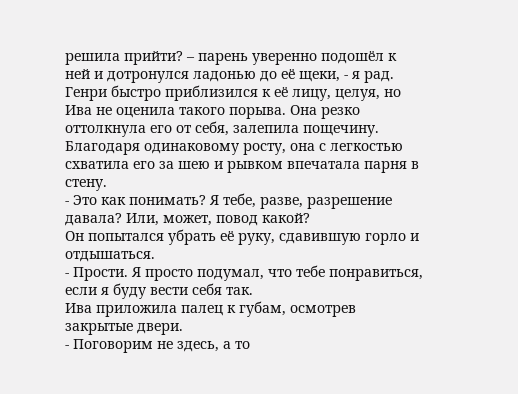решила прийти? – парень уверенно подошёл к ней и дотронулся ладонью до её щеки, - я рад.
Генри быстро приблизился к её лицу, целуя, но Ива не оценила такого порыва. Она резко оттолкнула его от себя, залепила пощечину. Благодаря одинаковому росту, она с легкостью схватила его за шею и рывком впечатала парня в стену.
- Это как понимать? Я тебе, разве, разрешение давала? Или, может, повод какой?
Он попытался убрать её руку, сдавившую горло и отдышаться.
- Прости. Я просто подумал, что тебе понравиться, если я буду вести себя так.
Ива приложила палец к губам, осмотрев закрытые двери.
- Поговорим не здесь, а то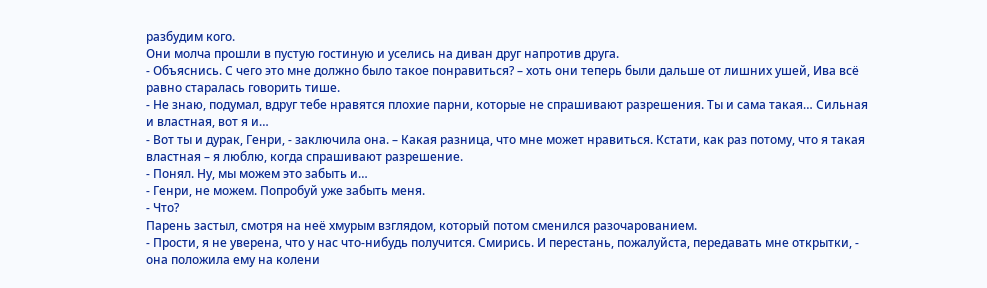разбудим кого.
Они молча прошли в пустую гостиную и уселись на диван друг напротив друга.
- Объяснись. С чего это мне должно было такое понравиться? – хоть они теперь были дальше от лишних ушей, Ива всё равно старалась говорить тише.
- Не знаю, подумал, вдруг тебе нравятся плохие парни, которые не спрашивают разрешения. Ты и сама такая… Сильная и властная, вот я и…
- Вот ты и дурак, Генри, - заключила она. – Какая разница, что мне может нравиться. Кстати, как раз потому, что я такая властная – я люблю, когда спрашивают разрешение.
- Понял. Ну, мы можем это забыть и…
- Генри, не можем. Попробуй уже забыть меня.
- Что?
Парень застыл, смотря на неё хмурым взглядом, который потом сменился разочарованием.
- Прости, я не уверена, что у нас что-нибудь получится. Смирись. И перестань, пожалуйста, передавать мне открытки, - она положила ему на колени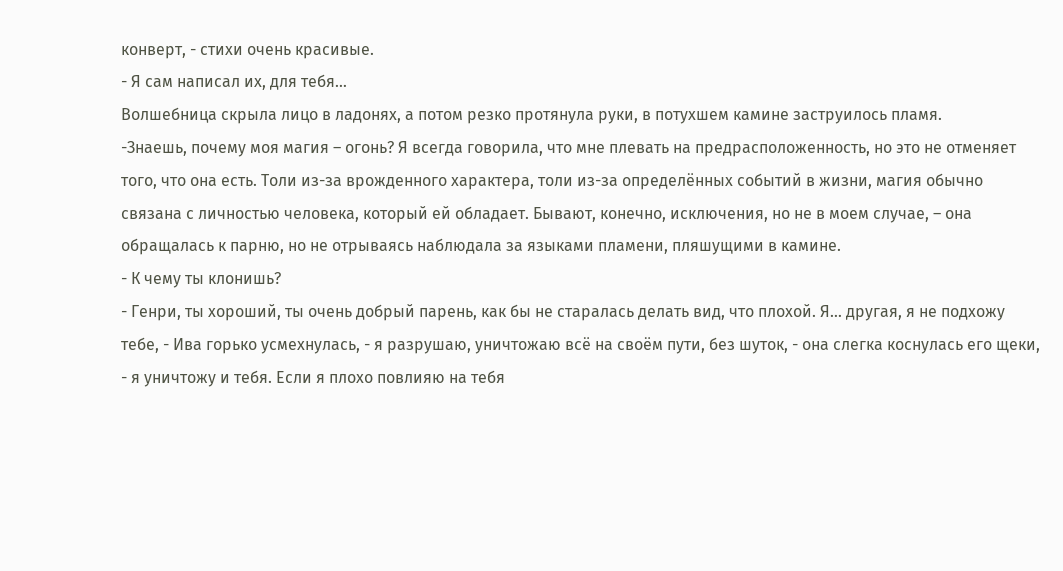конверт, - стихи очень красивые.
- Я сам написал их, для тебя…
Волшебница скрыла лицо в ладонях, а потом резко протянула руки, в потухшем камине заструилось пламя.
-Знаешь, почему моя магия – огонь? Я всегда говорила, что мне плевать на предрасположенность, но это не отменяет того, что она есть. Толи из-за врожденного характера, толи из-за определённых событий в жизни, магия обычно связана с личностью человека, который ей обладает. Бывают, конечно, исключения, но не в моем случае, – она обращалась к парню, но не отрываясь наблюдала за языками пламени, пляшущими в камине.
- К чему ты клонишь?
- Генри, ты хороший, ты очень добрый парень, как бы не старалась делать вид, что плохой. Я… другая, я не подхожу тебе, - Ива горько усмехнулась, - я разрушаю, уничтожаю всё на своём пути, без шуток, - она слегка коснулась его щеки, - я уничтожу и тебя. Если я плохо повлияю на тебя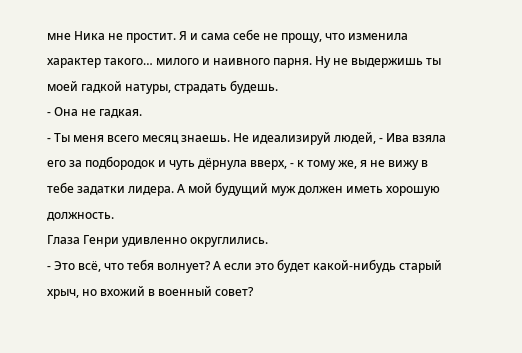мне Ника не простит. Я и сама себе не прощу, что изменила характер такого… милого и наивного парня. Ну не выдержишь ты моей гадкой натуры, страдать будешь.
- Она не гадкая.
- Ты меня всего месяц знаешь. Не идеализируй людей, - Ива взяла его за подбородок и чуть дёрнула вверх, - к тому же, я не вижу в тебе задатки лидера. А мой будущий муж должен иметь хорошую должность.
Глаза Генри удивленно округлились.
- Это всё, что тебя волнует? А если это будет какой-нибудь старый хрыч, но вхожий в военный совет?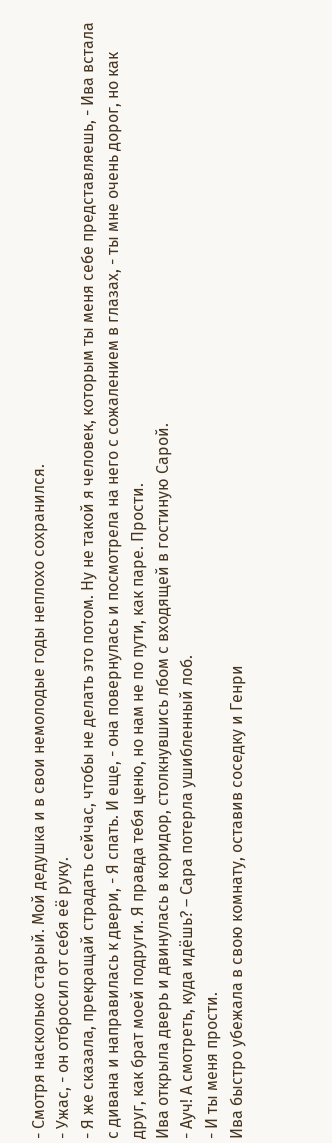- Смотря насколько старый. Мой дедушка и в свои немолодые годы неплохо сохранился.
- Ужас, - он отбросил от себя её руку.
- Я же сказала, прекращай страдать сейчас, чтобы не делать это потом. Ну не такой я человек, которым ты меня себе представляешь, - Ива встала с дивана и направилась к двери, - Я спать. И еще, - она повернулась и посмотрела на него с сожалением в глазах, - ты мне очень дорог, но как друг, как брат моей подруги. Я правда тебя ценю, но нам не по пути, как паре. Прости.
Ива открыла дверь и двинулась в коридор, столкнувшись лбом с входящей в гостиную Сарой.
- Ауч! А смотреть, куда идёшь? – Сара потерла ушибленный лоб.
- И ты меня прости.
Ива быстро убежала в свою комнату, оставив соседку и Генри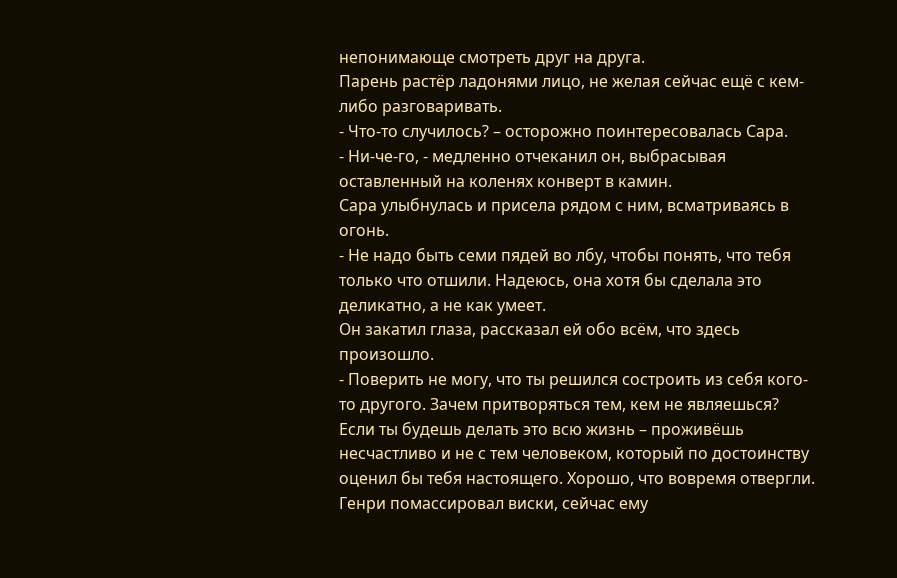непонимающе смотреть друг на друга.
Парень растёр ладонями лицо, не желая сейчас ещё с кем-либо разговаривать.
- Что-то случилось? – осторожно поинтересовалась Сара.
- Ни-че-го, - медленно отчеканил он, выбрасывая оставленный на коленях конверт в камин.
Сара улыбнулась и присела рядом с ним, всматриваясь в огонь.
- Не надо быть семи пядей во лбу, чтобы понять, что тебя только что отшили. Надеюсь, она хотя бы сделала это деликатно, а не как умеет.
Он закатил глаза, рассказал ей обо всём, что здесь произошло.
- Поверить не могу, что ты решился состроить из себя кого-то другого. Зачем притворяться тем, кем не являешься? Если ты будешь делать это всю жизнь – проживёшь несчастливо и не с тем человеком, который по достоинству оценил бы тебя настоящего. Хорошо, что вовремя отвергли.
Генри помассировал виски, сейчас ему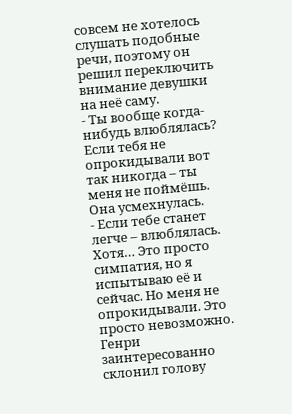совсем не хотелось слушать подобные речи, поэтому он решил переключить внимание девушки на неё саму.
- Ты вообще когда-нибудь влюблялась? Если тебя не опрокидывали вот так никогда – ты меня не поймёшь.
Она усмехнулась.
- Если тебе станет легче – влюблялась. Хотя… Это просто симпатия, но я испытываю её и сейчас. Но меня не опрокидывали. Это просто невозможно.
Генри заинтересованно склонил голову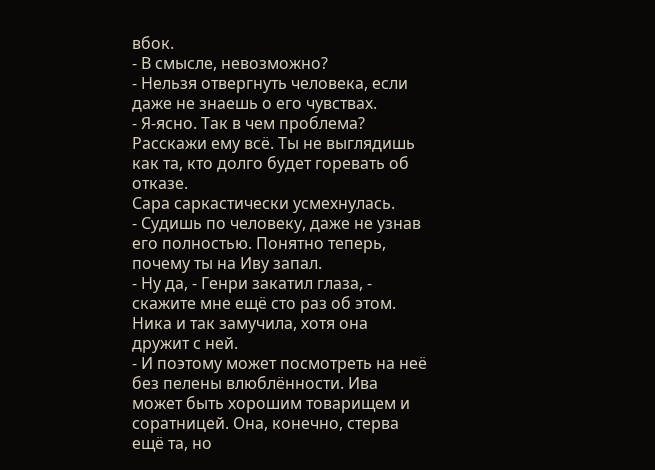вбок.
- В смысле, невозможно?
- Нельзя отвергнуть человека, если даже не знаешь о его чувствах.
- Я-ясно. Так в чем проблема? Расскажи ему всё. Ты не выглядишь как та, кто долго будет горевать об отказе.
Сара саркастически усмехнулась.
- Судишь по человеку, даже не узнав его полностью. Понятно теперь, почему ты на Иву запал.
- Ну да, - Генри закатил глаза, - скажите мне ещё сто раз об этом. Ника и так замучила, хотя она дружит с ней.
- И поэтому может посмотреть на неё без пелены влюблённости. Ива может быть хорошим товарищем и соратницей. Она, конечно, стерва ещё та, но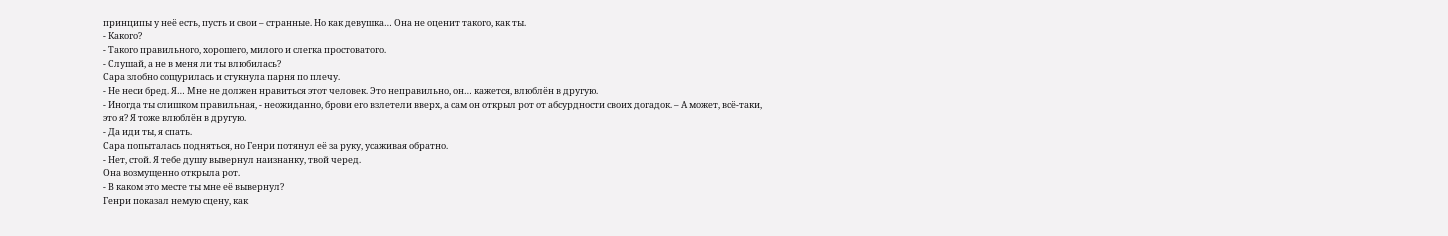принципы у неё есть, пусть и свои – странные. Но как девушка… Она не оценит такого, как ты.
- Какого?
- Такого правильного, хорошего, милого и слегка простоватого.
- Слушай, а не в меня ли ты влюбилась?
Сара злобно сощурилась и стукнула парня по плечу.
- Не неси бред. Я… Мне не должен нравиться этот человек. Это неправильно, он… кажется, влюблён в другую.
- Иногда ты слишком правильная, - неожиданно, брови его взлетели вверх, а сам он открыл рот от абсурдности своих догадок. – А может, всё-таки, это я? Я тоже влюблён в другую.
- Да иди ты, я спать.
Сара попыталась подняться, но Генри потянул её за руку, усаживая обратно.
- Нет, стой. Я тебе душу вывернул наизнанку, твой черед.
Она возмущенно открыла рот.
- В каком это месте ты мне её вывернул?
Генри показал немую сцену, как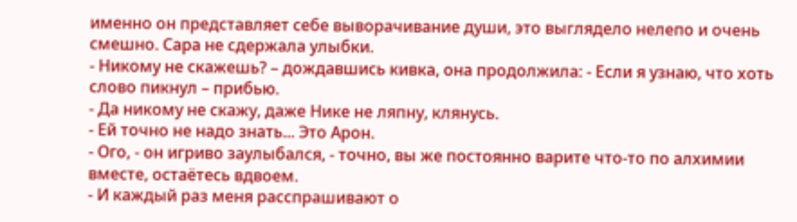именно он представляет себе выворачивание души, это выглядело нелепо и очень смешно. Сара не сдержала улыбки.
- Никому не скажешь? – дождавшись кивка, она продолжила: - Если я узнаю, что хоть слово пикнул – прибью.
- Да никому не скажу, даже Нике не ляпну, клянусь.
- Ей точно не надо знать... Это Арон.
- Ого, - он игриво заулыбался, - точно, вы же постоянно варите что-то по алхимии вместе, остаётесь вдвоем.
- И каждый раз меня расспрашивают о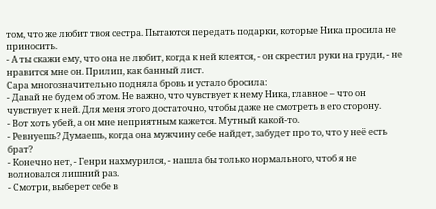том, что же любит твоя сестра. Пытаются передать подарки, которые Ника просила не приносить.
- А ты скажи ему, что она не любит, когда к ней клеятся, - он скрестил руки на груди, - не нравится мне он. Прилип, как банный лист.
Сара многозначительно подняла бровь и устало бросила:
- Давай не будем об этом. Не важно, что чувствует к нему Ника, главное – что он чувствует к ней. Для меня этого достаточно, чтобы даже не смотреть в его сторону.
- Вот хоть убей, а он мне неприятным кажется. Мутный какой-то.
- Ревнуешь? Думаешь, когда она мужчину себе найдет, забудет про то, что у неё есть брат?
- Конечно нет, - Генри нахмурился, - нашла бы только нормального, чтоб я не волновался лишний раз.
- Смотри, выберет себе в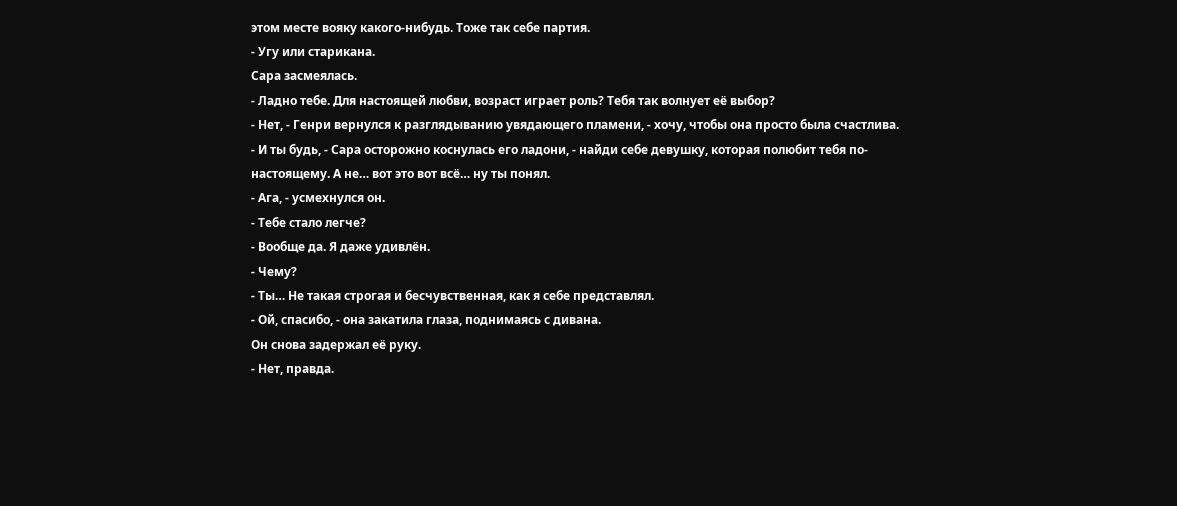этом месте вояку какого-нибудь. Тоже так себе партия.
- Угу или старикана.
Сара засмеялась.
- Ладно тебе. Для настоящей любви, возраст играет роль? Тебя так волнует её выбор?
- Нет, - Генри вернулся к разглядыванию увядающего пламени, - хочу, чтобы она просто была счастлива.
- И ты будь, - Сара осторожно коснулась его ладони, - найди себе девушку, которая полюбит тебя по-настоящему. А не… вот это вот всё… ну ты понял.
- Ага, - усмехнулся он.
- Тебе стало легче?
- Вообще да. Я даже удивлён.
- Чему?
- Ты… Не такая строгая и бесчувственная, как я себе представлял.
- Ой, спасибо, - она закатила глаза, поднимаясь с дивана.
Он снова задержал её руку.
- Нет, правда.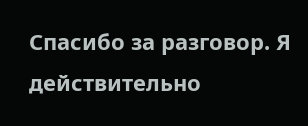Спасибо за разговор. Я действительно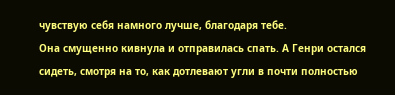чувствую себя намного лучше, благодаря тебе.
Она смущенно кивнула и отправилась спать. А Генри остался сидеть, смотря на то, как дотлевают угли в почти полностью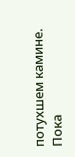потухшем камине.
Пока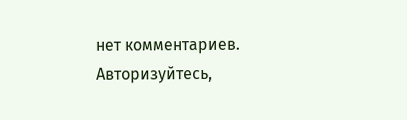нет комментариев. Авторизуйтесь,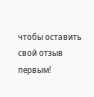чтобы оставить свой отзыв первым!